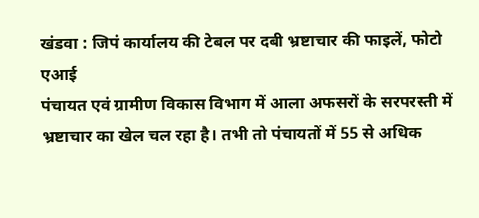खंडवा : जिपं कार्यालय की टेबल पर दबी भ्रष्टाचार की फाइलें, फोटो एआई
पंचायत एवं ग्रामीण विकास विभाग में आला अफसरों के सरपरस्ती में भ्रष्टाचार का खेल चल रहा है। तभी तो पंचायतों में 55 से अधिक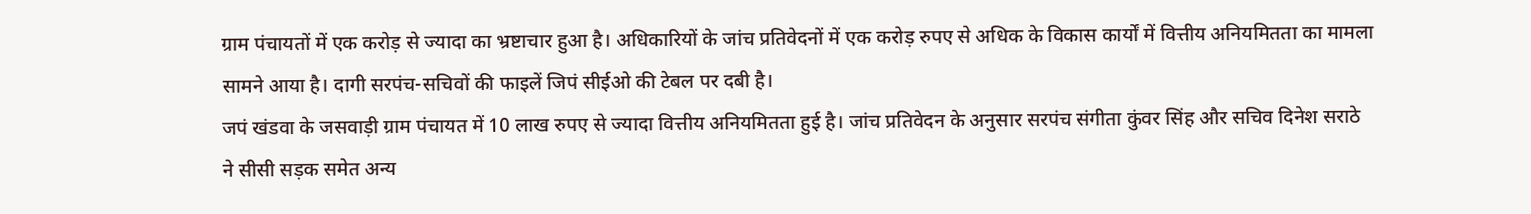ग्राम पंचायतों में एक करोड़ से ज्यादा का भ्रष्टाचार हुआ है। अधिकारियों के जांच प्रतिवेदनों में एक करोड़ रुपए से अधिक के विकास कार्यों में वित्तीय अनियमितता का मामला सामने आया है। दागी सरपंच-सचिवों की फाइलें जिपं सीईओ की टेबल पर दबी है।
जपं खंडवा के जसवाड़ी ग्राम पंचायत में 10 लाख रुपए से ज्यादा वित्तीय अनियमितता हुई है। जांच प्रतिवेदन के अनुसार सरपंच संगीता कुंवर सिंह और सचिव दिनेश सराठे ने सीसी सड़क समेत अन्य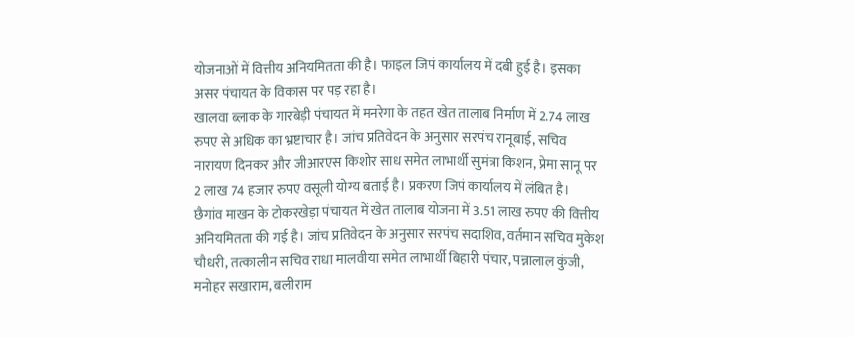योजनाओं में वित्तीय अनियमितता की है। फाइल जिपं कार्यालय में दबी हुई है। इसका असर पंचायत के विकास पर पड़ रहा है।
खालवा ब्लाक के गारबेड़ी पंचायत में मनरेगा के तहत खेत तालाब निर्माण में 2.74 लाख रुपए से अधिक का भ्रष्टाचार है। जांच प्रतिवेदन के अनुसार सरपंच रानूबाई, सचिव नारायण दिनकर और जीआरएस किशोर साध समेत लाभार्थी सुमंत्रा किशन, प्रेमा सानू पर 2 लाख 74 हजार रुपए वसूली योग्य बताई है। प्रकरण जिपं कार्यालय में लंबित है।
छैगांव माखन के टोकरखेड़ा पंचायत में खेत तालाब योजना में 3.51 लाख रुपए की वित्तीय अनियमितता की गई है। जांच प्रतिवेदन के अनुसार सरपंच सदाशिव, वर्तमान सचिव मुकेश चौधरी, तत्कालीन सचिव राधा मालवीया समेत लाभार्थी बिहारी पंचार, पन्नालाल कुंजी, मनोहर सखाराम, बलीराम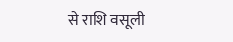से राशि वसूली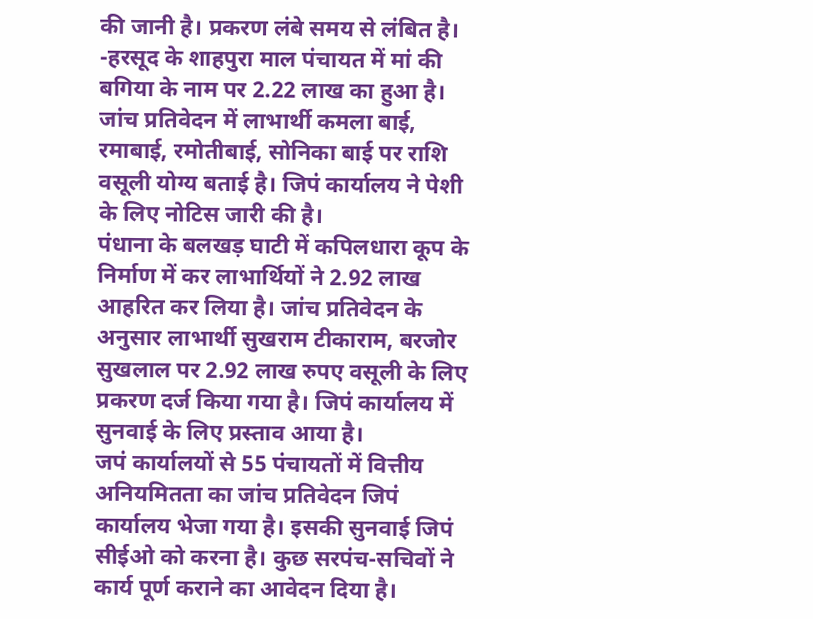की जानी है। प्रकरण लंबे समय से लंबित है।
-हरसूद के शाहपुरा माल पंचायत में मां की बगिया के नाम पर 2.22 लाख का हुआ है। जांच प्रतिवेदन में लाभार्थी कमला बाई, रमाबाई, रमोतीबाई, सोनिका बाई पर राशि वसूली योग्य बताई है। जिपं कार्यालय ने पेशी के लिए नोटिस जारी की है।
पंधाना के बलखड़ घाटी में कपिलधारा कूप के निर्माण में कर लाभार्थियों ने 2.92 लाख आहरित कर लिया है। जांच प्रतिवेदन के अनुसार लाभार्थी सुखराम टीकाराम, बरजोर सुखलाल पर 2.92 लाख रुपए वसूली के लिए प्रकरण दर्ज किया गया है। जिपं कार्यालय में सुनवाई के लिए प्रस्ताव आया है।
जपं कार्यालयों से 55 पंचायतों में वित्तीय अनियमितता का जांच प्रतिवेदन जिपं कार्यालय भेजा गया है। इसकी सुनवाई जिपं सीईओ को करना है। कुछ सरपंच-सचिवों ने कार्य पूर्ण कराने का आवेदन दिया है।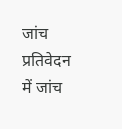जांच प्रतिवेदन में जांच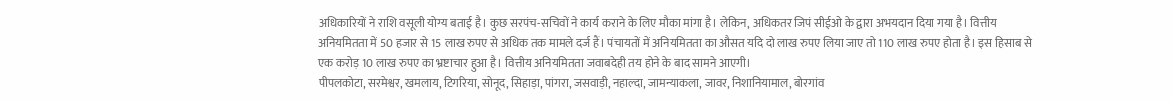अधिकारियों ने राशि वसूली योग्य बताई है। कुछ सरपंच-सचिवों ने कार्य कराने के लिए मौका मांगा है। लेकिन, अधिकतर जिपं सीईओ के द्वारा अभयदान दिया गया है। वित्तीय अनियमितता में 50 हजार से 15 लाख रुपए से अधिक तक मामले दर्ज हैं। पंचायतों में अनियमितता का औसत यदि दो लाख रुपए लिया जाए तो 110 लाख रुपए होता है। इस हिसाब से एक करोड़ 10 लाख रुपए का भ्रष्टाचार हुआ है। वित्तीय अनियमितता जवाबदेही तय होने के बाद सामने आएगी।
पीपलकोटा, सरमेश्वर, खमलाय, टिगरिया, सोनूद, सिहाड़ा, पांगरा, जसवाड़ी, नहाल्दा, जामन्याकला, जावर, निशानियामाल, बोरगांव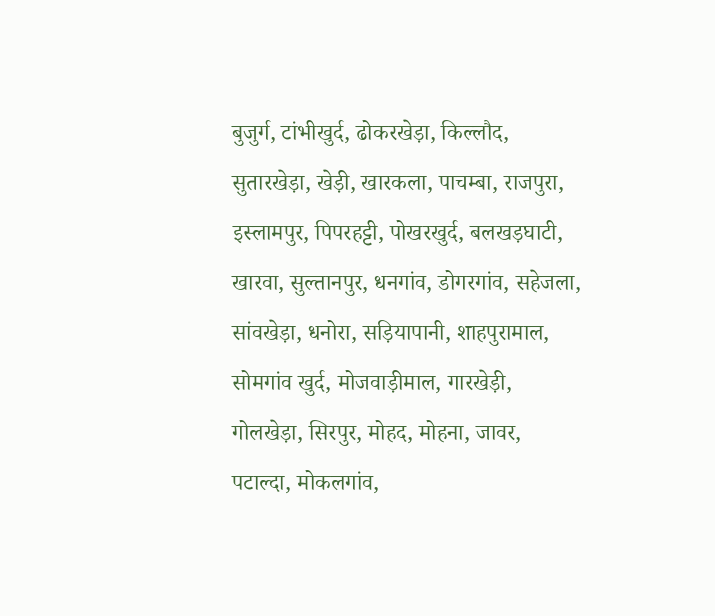बुजुर्ग, टांभीखुर्द, ढोकरखेड़ा, किल्लौद, सुतारखेड़ा, खेड़ी, खारकला, पाचम्बा, राजपुरा, इस्लामपुर, पिपरहट्टी, पोखरखुर्द, बलखड़घाटी, खारवा, सुल्तानपुर, धनगांव, डोगरगांव, सहेजला, सांवखेड़ा, धनोरा, सड़ियापानी, शाहपुरामाल, सोमगांव खुर्द, मोजवाड़ीमाल, गारखेड़ी, गोलखेड़ा, सिरपुर, मोहद, मोहना, जावर, पटाल्दा, मोकलगांव,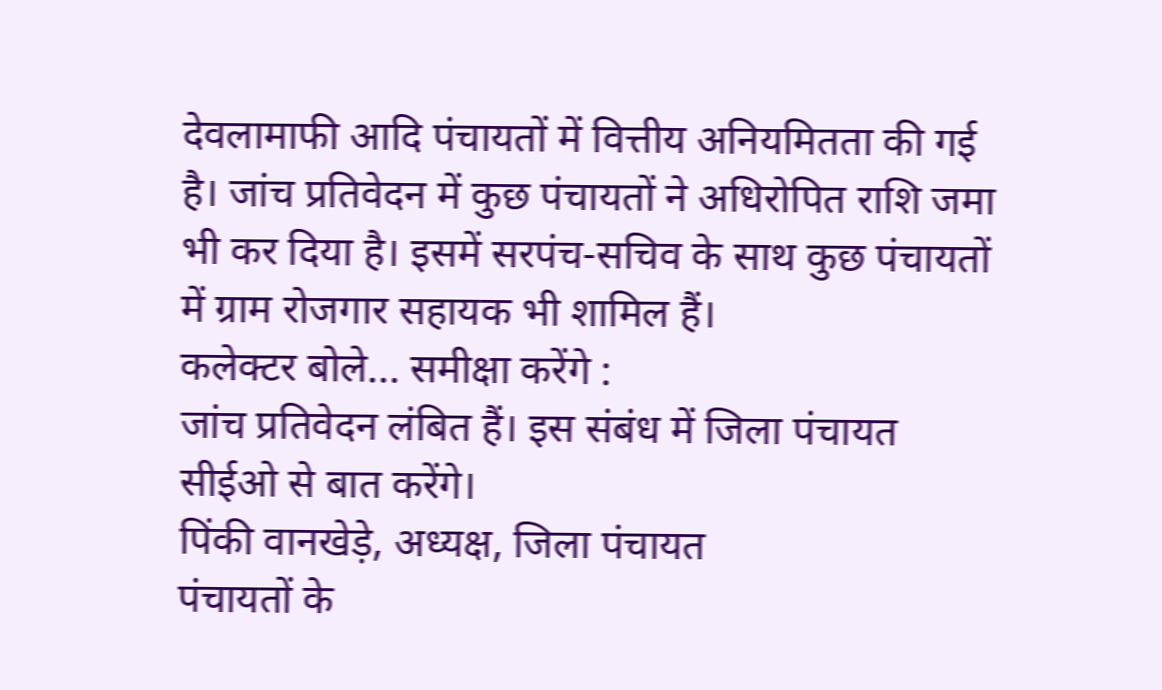देवलामाफी आदि पंचायतों में वित्तीय अनियमितता की गई है। जांच प्रतिवेदन में कुछ पंचायतों ने अधिरोपित राशि जमा भी कर दिया है। इसमें सरपंच-सचिव के साथ कुछ पंचायतों में ग्राम रोजगार सहायक भी शामिल हैं।
कलेक्टर बोले... समीक्षा करेंगे :
जांच प्रतिवेदन लंबित हैं। इस संबंध में जिला पंचायत सीईओ से बात करेंगे।
पिंकी वानखेड़े, अध्यक्ष, जिला पंचायत
पंचायतों के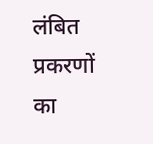लंबित प्रकरणों का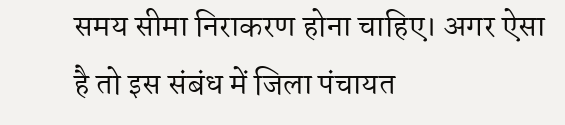समय सीमा निराकरण होना चाहिए। अगर ऐसा है तो इस संबंध में जिला पंचायत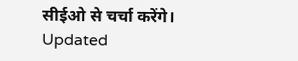सीईओ से चर्चा करेंगे।
Updated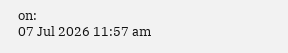on:
07 Jul 2026 11:57 am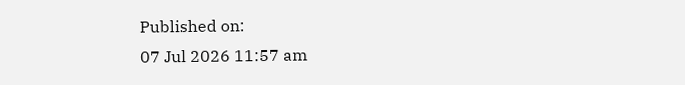Published on:
07 Jul 2026 11:57 am